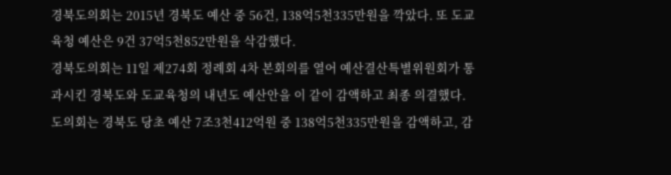경북도의회는 2015년 경북도 예산 중 56건, 138억5천335만원을 깍았다. 또 도교육청 예산은 9건 37억5천852만원을 삭감했다.
경북도의회는 11일 제274회 정례회 4차 본회의를 열어 예산결산특별위원회가 통과시킨 경북도와 도교육청의 내년도 예산안을 이 같이 감액하고 최종 의결했다.
도의회는 경북도 당초 예산 7조3천412억원 중 138억5천335만원을 감액하고, 감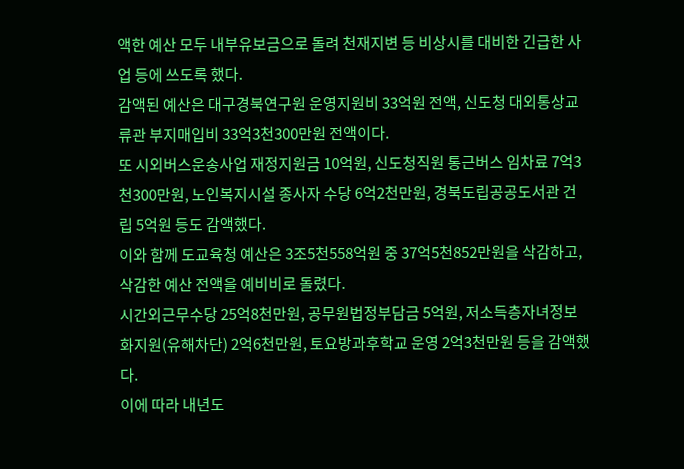액한 예산 모두 내부유보금으로 돌려 천재지변 등 비상시를 대비한 긴급한 사업 등에 쓰도록 했다.
감액된 예산은 대구경북연구원 운영지원비 33억원 전액, 신도청 대외통상교류관 부지매입비 33억3천300만원 전액이다.
또 시외버스운송사업 재정지원금 10억원, 신도청직원 통근버스 임차료 7억3천300만원, 노인복지시설 종사자 수당 6억2천만원, 경북도립공공도서관 건립 5억원 등도 감액했다.
이와 함께 도교육청 예산은 3조5천558억원 중 37억5천852만원을 삭감하고, 삭감한 예산 전액을 예비비로 돌렸다.
시간외근무수당 25억8천만원, 공무원법정부담금 5억원, 저소득층자녀정보화지원(유해차단) 2억6천만원, 토요방과후학교 운영 2억3천만원 등을 감액했다.
이에 따라 내년도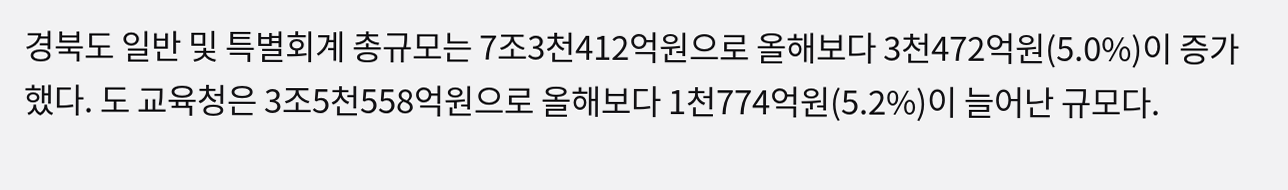경북도 일반 및 특별회계 총규모는 7조3천412억원으로 올해보다 3천472억원(5.0%)이 증가했다. 도 교육청은 3조5천558억원으로 올해보다 1천774억원(5.2%)이 늘어난 규모다.